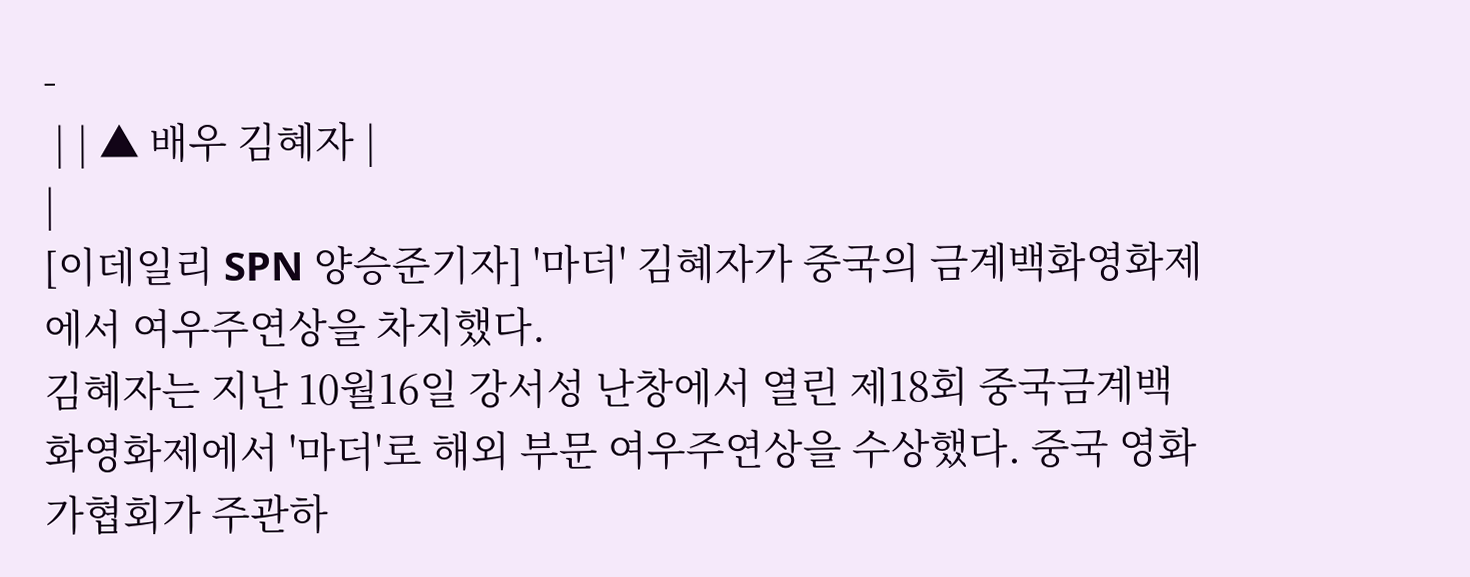-
 | | ▲ 배우 김혜자 |
|
[이데일리 SPN 양승준기자] '마더' 김혜자가 중국의 금계백화영화제에서 여우주연상을 차지했다.
김혜자는 지난 10월16일 강서성 난창에서 열린 제18회 중국금계백화영화제에서 '마더'로 해외 부문 여우주연상을 수상했다. 중국 영화가협회가 주관하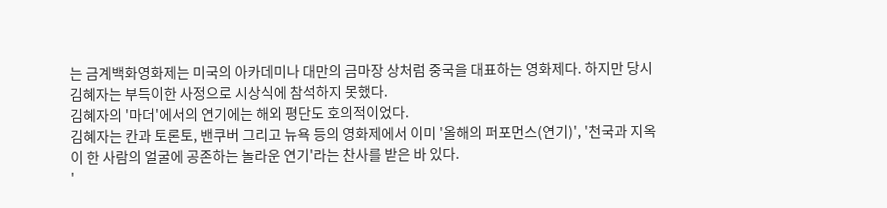는 금계백화영화제는 미국의 아카데미나 대만의 금마장 상처럼 중국을 대표하는 영화제다. 하지만 당시 김혜자는 부득이한 사정으로 시상식에 참석하지 못했다.
김혜자의 '마더'에서의 연기에는 해외 평단도 호의적이었다.
김혜자는 칸과 토론토, 밴쿠버 그리고 뉴욕 등의 영화제에서 이미 '올해의 퍼포먼스(연기)', '천국과 지옥이 한 사람의 얼굴에 공존하는 놀라운 연기'라는 찬사를 받은 바 있다.
'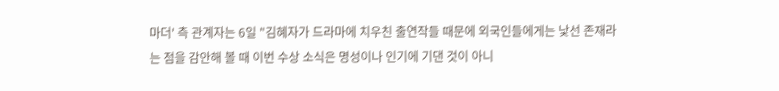마더' 측 관계자는 6일 "김혜자가 드라마에 치우친 출연작들 때문에 외국인들에게는 낯선 존재라는 점을 감안해 볼 때 이번 수상 소식은 명성이나 인기에 기댄 것이 아니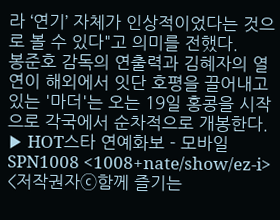라 ‘연기’ 자체가 인상적이었다는 것으로 볼 수 있다"고 의미를 전했다.
봉준호 감독의 연출력과 김혜자의 열연이 해외에서 잇단 호평을 끌어내고 있는 '마더'는 오는 19일 홍콩을 시작으로 각국에서 순차적으로 개봉한다.
▶ HOT스타 연예화보 - 모바일 SPN1008 <1008+nate/show/ez-i>
<저작권자ⓒ함께 즐기는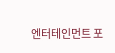엔터테인먼트 포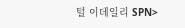털 이데일리 SPN>